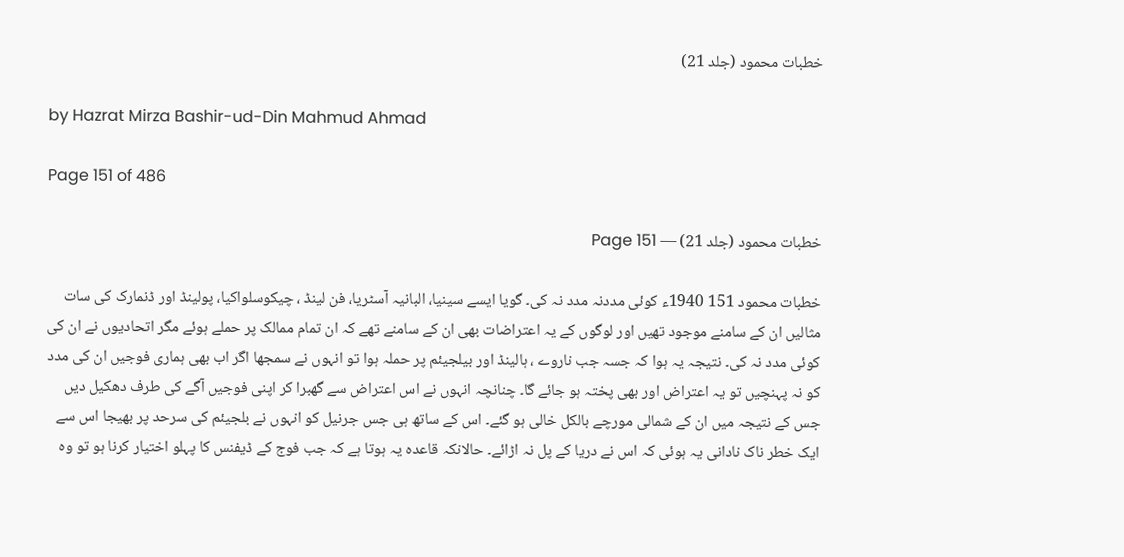خطبات محمود (جلد 21)

by Hazrat Mirza Bashir-ud-Din Mahmud Ahmad

Page 151 of 486

خطبات محمود (جلد 21) — Page 151

خطبات محمود 151 1940ء کوئی مددنہ مدد نہ کی۔ گویا ایسے سینیا، البانیہ آسٹریا، فن لینڈ ، چیکوسلواکیا، پولینڈ اور ڈنمارک کی سات مثالیں ان کے سامنے موجود تھیں اور لوگوں کے یہ اعتراضات بھی ان کے سامنے تھے کہ ان تمام ممالک پر حملے ہوئے مگر اتحادیوں نے ان کی کوئی مدد نہ کی۔ نتیجہ یہ ہوا کہ جسہ جب ناروے ، ہالینڈ اور بیلجیئم پر حملہ ہوا تو انہوں نے سمجھا اگر اب بھی ہماری فوجیں ان کی مدد کو نہ پہنچیں تو یہ اعتراض اور بھی پختہ ہو جائے گا۔ چنانچہ انہوں نے اس اعتراض سے گھبرا کر اپنی فوجیں آگے کی طرف دھکیل دیں جس کے نتیجہ میں ان کے شمالی مورچے بالکل خالی ہو گئے۔ اس کے ساتھ ہی جس جرنیل کو انہوں نے بلجیئم کی سرحد پر بھیجا اس سے ایک خطر ناک نادانی یہ ہوئی کہ اس نے دریا کے پل نہ اڑائے۔ حالانکہ قاعدہ یہ ہوتا ہے کہ جب فوج کے ڈیفنس کا پہلو اختیار کرنا ہو تو وہ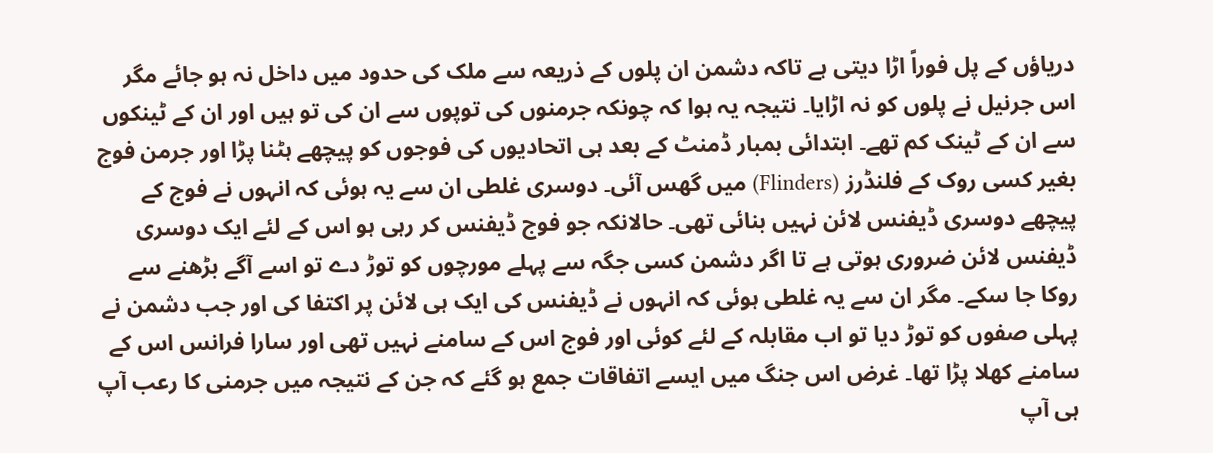دریاؤں کے پل فوراً اڑا دیتی ہے تاکہ دشمن ان پلوں کے ذریعہ سے ملک کی حدود میں داخل نہ ہو جائے مگر اس جرنیل نے پلوں کو نہ اڑایا۔ نتیجہ یہ ہوا کہ چونکہ جرمنوں کی توپوں سے ان کی تو ہیں اور ان کے ٹینکوں سے ان کے ٹینک کم تھے۔ ابتدائی بمبار ڈمنٹ کے بعد ہی اتحادیوں کی فوجوں کو پیچھے ہٹنا پڑا اور جرمن فوج بغیر کسی روک کے فلنڈرز (Flinders) میں گھس آئی۔ دوسری غلطی ان سے یہ ہوئی کہ انہوں نے فوج کے پیچھے دوسری ڈیفنس لائن نہیں بنائی تھی۔ حالانکہ جو فوج ڈیفنس کر رہی ہو اس کے لئے ایک دوسری ڈیفنس لائن ضروری ہوتی ہے تا اگر دشمن کسی جگہ سے پہلے مورچوں کو توڑ دے تو اسے آگے بڑھنے سے روکا جا سکے۔ مگر ان سے یہ غلطی ہوئی کہ انہوں نے ڈیفنس کی ایک ہی لائن پر اکتفا کی اور جب دشمن نے پہلی صفوں کو توڑ دیا تو اب مقابلہ کے لئے کوئی اور فوج اس کے سامنے نہیں تھی اور سارا فرانس اس کے سامنے کھلا پڑا تھا۔ غرض اس جنگ میں ایسے اتفاقات جمع ہو گئے کہ جن کے نتیجہ میں جرمنی کا رعب آپ ہی آپ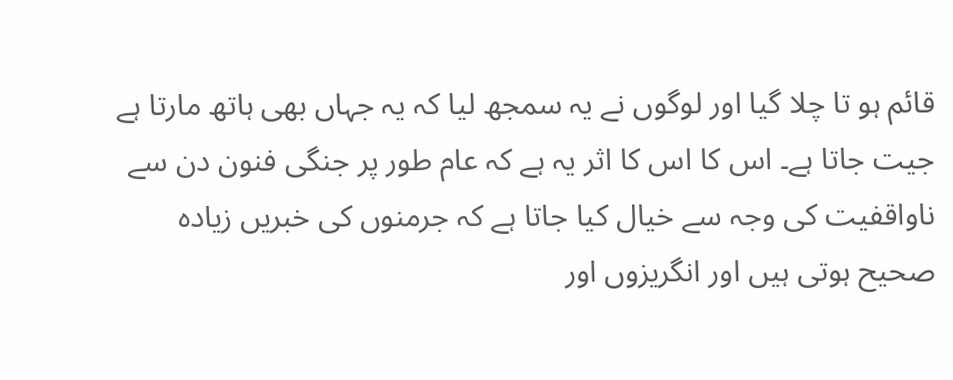قائم ہو تا چلا گیا اور لوگوں نے یہ سمجھ لیا کہ یہ جہاں بھی ہاتھ مارتا ہے جیت جاتا ہے۔ اس کا اس کا اثر یہ ہے کہ عام طور پر جنگی فنون دن سے ناواقفیت کی وجہ سے خیال کیا جاتا ہے کہ جرمنوں کی خبریں زیادہ صحیح ہوتی ہیں اور انگریزوں اور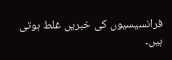فرانسیسیوں کی خبریں غلط ہوتی ہیں۔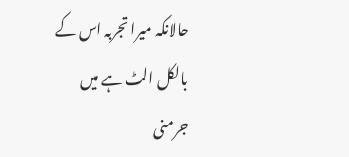حالانکہ میرا تجربہ اس کے بالکل الٹ ہے میں جرمنی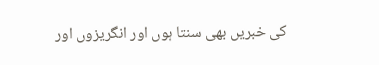کی خبریں بھی سنتا ہوں اور انگریزوں اور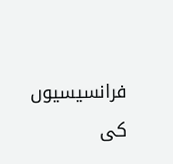فرانسیسیوں کی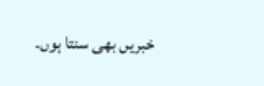خبریں بھی سنتا ہوں۔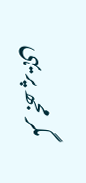مگر مجھ پر یہی